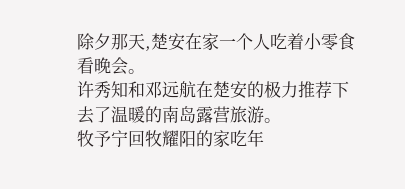除夕那天,楚安在家一个人吃着小零食看晚会。
许秀知和邓远航在楚安的极力推荐下去了温暖的南岛露营旅游。
牧予宁回牧耀阳的家吃年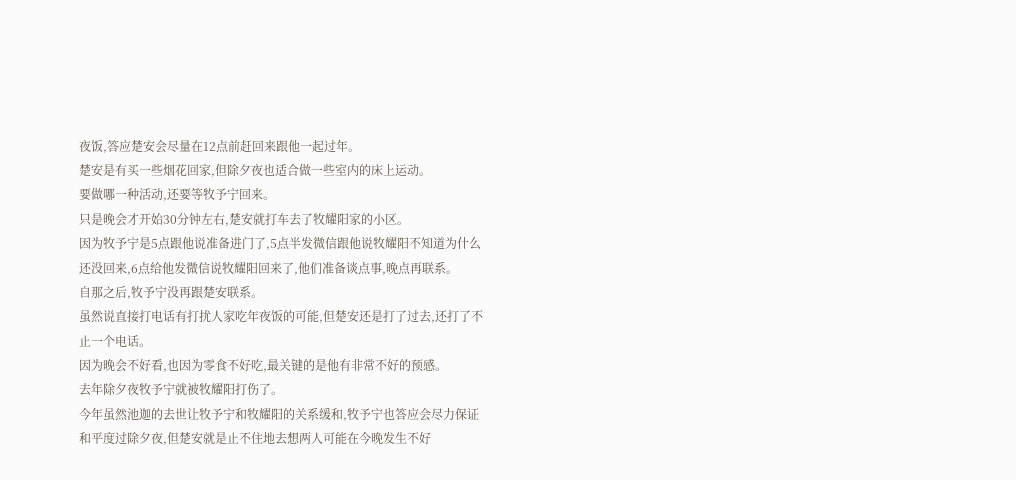夜饭,答应楚安会尽量在12点前赶回来跟他一起过年。
楚安是有买一些烟花回家,但除夕夜也适合做一些室内的床上运动。
要做哪一种活动,还要等牧予宁回来。
只是晚会才开始30分钟左右,楚安就打车去了牧耀阳家的小区。
因为牧予宁是5点跟他说准备进门了,5点半发微信跟他说牧耀阳不知道为什么还没回来,6点给他发微信说牧耀阳回来了,他们准备谈点事,晚点再联系。
自那之后,牧予宁没再跟楚安联系。
虽然说直接打电话有打扰人家吃年夜饭的可能,但楚安还是打了过去,还打了不止一个电话。
因为晚会不好看,也因为零食不好吃,最关键的是他有非常不好的预感。
去年除夕夜牧予宁就被牧耀阳打伤了。
今年虽然池迦的去世让牧予宁和牧耀阳的关系缓和,牧予宁也答应会尽力保证和平度过除夕夜,但楚安就是止不住地去想两人可能在今晚发生不好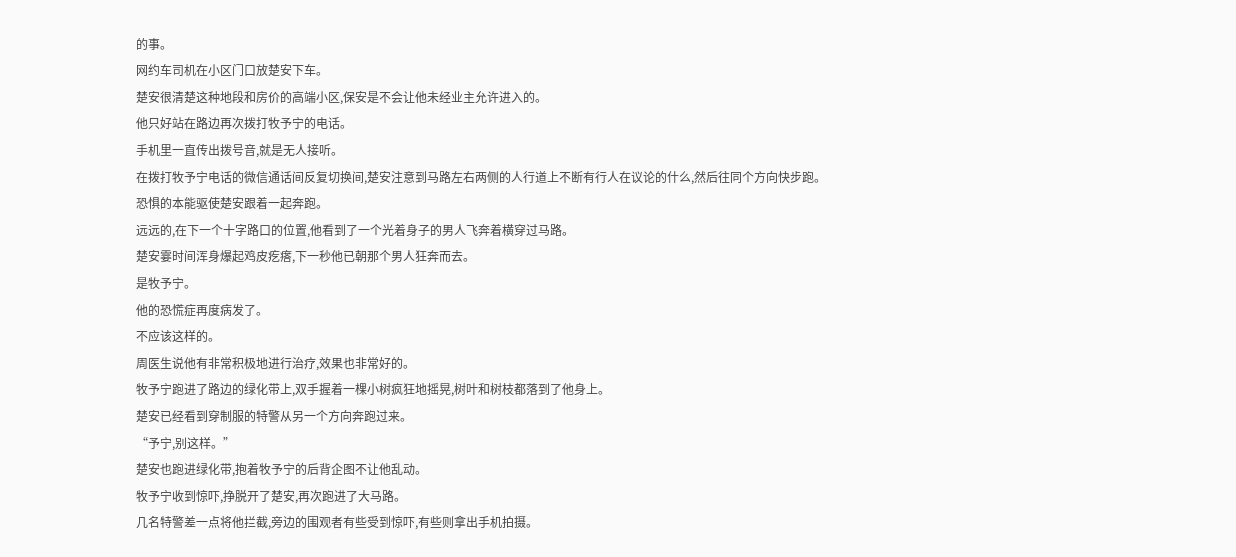的事。
网约车司机在小区门口放楚安下车。
楚安很清楚这种地段和房价的高端小区,保安是不会让他未经业主允许进入的。
他只好站在路边再次拨打牧予宁的电话。
手机里一直传出拨号音,就是无人接听。
在拨打牧予宁电话的微信通话间反复切换间,楚安注意到马路左右两侧的人行道上不断有行人在议论的什么,然后往同个方向快步跑。
恐惧的本能驱使楚安跟着一起奔跑。
远远的,在下一个十字路口的位置,他看到了一个光着身子的男人飞奔着横穿过马路。
楚安霎时间浑身爆起鸡皮疙瘩,下一秒他已朝那个男人狂奔而去。
是牧予宁。
他的恐慌症再度病发了。
不应该这样的。
周医生说他有非常积极地进行治疗,效果也非常好的。
牧予宁跑进了路边的绿化带上,双手握着一棵小树疯狂地摇晃,树叶和树枝都落到了他身上。
楚安已经看到穿制服的特警从另一个方向奔跑过来。
“予宁,别这样。”
楚安也跑进绿化带,抱着牧予宁的后背企图不让他乱动。
牧予宁收到惊吓,挣脱开了楚安,再次跑进了大马路。
几名特警差一点将他拦截,旁边的围观者有些受到惊吓,有些则拿出手机拍摄。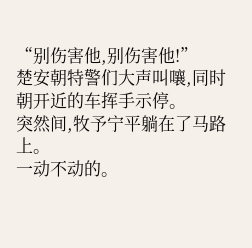“别伤害他,别伤害他!”
楚安朝特警们大声叫嚷,同时朝开近的车挥手示停。
突然间,牧予宁平躺在了马路上。
一动不动的。